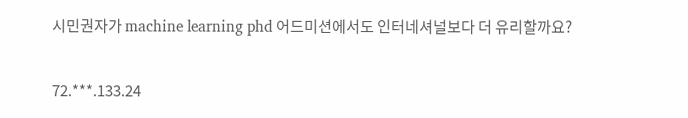시민권자가 machine learning phd 어드미션에서도 인터네셔널보다 더 유리할까요?

72.***.133.24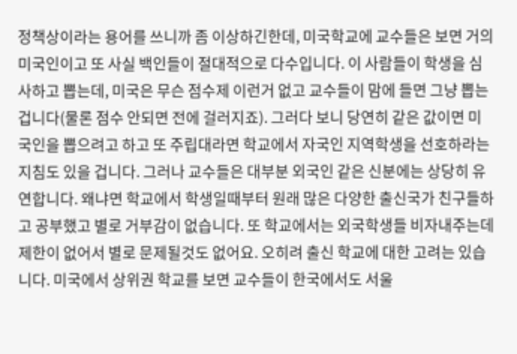정책상이라는 용어를 쓰니까 좀 이상하긴한데, 미국학교에 교수들은 보면 거의 미국인이고 또 사실 백인들이 절대적으로 다수입니다. 이 사람들이 학생을 심사하고 뽑는데, 미국은 무슨 점수제 이런거 없고 교수들이 맘에 들면 그냥 뽑는겁니다(물론 점수 안되면 전에 걸러지죠). 그러다 보니 당연히 같은 값이면 미국인을 뽑으려고 하고 또 주립대라면 학교에서 자국인 지역학생을 선호하라는 지침도 있을 겁니다. 그러나 교수들은 대부분 외국인 같은 신분에는 상당히 유연합니다. 왜냐면 학교에서 학생일때부터 원래 많은 다양한 출신국가 친구들하고 공부했고 별로 거부감이 없습니다. 또 학교에서는 외국학생들 비자내주는데 제한이 없어서 별로 문제될것도 없어요. 오히려 출신 학교에 대한 고려는 있습니다. 미국에서 상위권 학교를 보면 교수들이 한국에서도 서울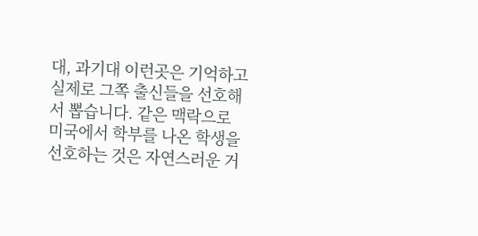대, 과기대 이런곳은 기억하고 실제로 그쪽 출신들을 선호해서 뽑습니다. 같은 맥락으로 미국에서 학부를 나온 학생을 선호하는 것은 자연스러운 거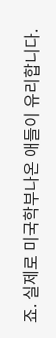죠. 실제로 미국학부나온 애들이 유리합니다.